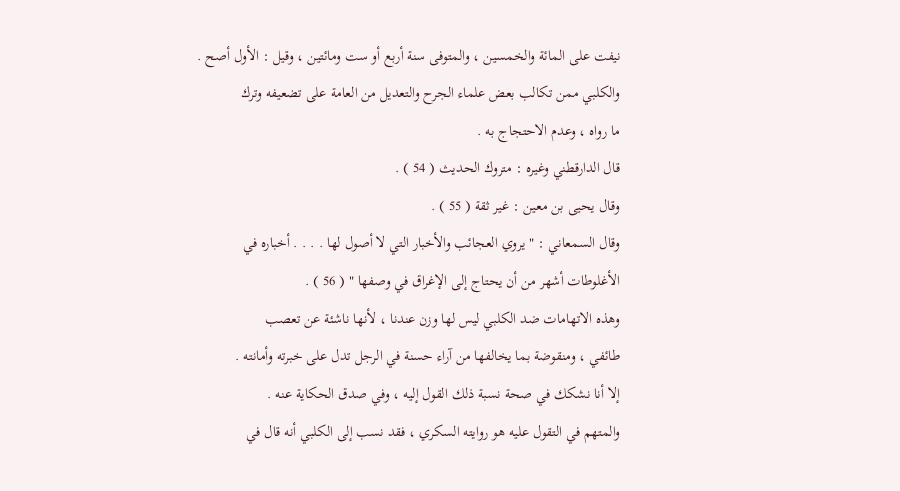نيفت على المائة والخمسين ، والمتوفى سنة أربع أو ست ومائتين ، وقيل : الأول أصح .
والكلبي ممن تكالب بعض علماء الجرح والتعديل من العامة على تضعيفه وترك
ما رواه ، وعدم الاحتجاج به .
قال الدارقطني وغيره : متروك الحديث ( 54 ) .
وقال يحيى بن معين : غير ثقة ( 55 ) .
وقال السمعاني : " يروي العجائب والأخبار التي لا أصول لها . . . . أخباره في
الأغلوطات أشهر من أن يحتاج إلى الإغراق في وصفها " ( 56 ) .
وهذه الاتهامات ضد الكلبي ليس لها وزن عندنا ، لأنها ناشئة عن تعصب
طائفي ، ومنقوضة بما يخالفها من آراء حسنة في الرجل تدل على خبرته وأمانته .
إلا أنا نشكك في صحة نسبة ذلك القول إليه ، وفي صدق الحكاية عنه .
والمتهم في التقول عليه هو روايته السكري ، فقد نسب إلى الكلبي أنه قال في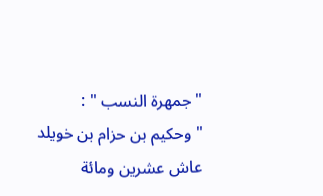" جمهرة النسب " :
" وحكيم بن حزام بن خويلد عاش عشرين ومائة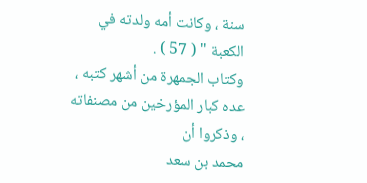سنة ، وكانت أمه ولدته في
الكعبة " ( 57 ) .
وكتاب الجمهرة من أشهر كتبه ، عده كبار المؤرخين من مصنفاته ، وذكروا أن
محمد بن سعد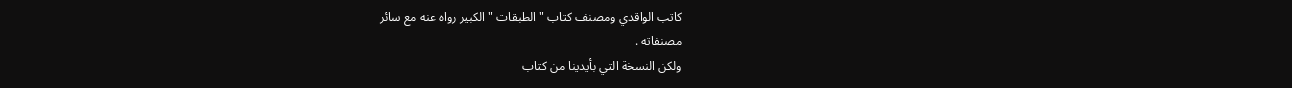كاتب الواقدي ومصنف كتاب " الطبقات " الكبير رواه عنه مع سائر
مصنفاته .
ولكن النسخة التي بأيدينا من كتاب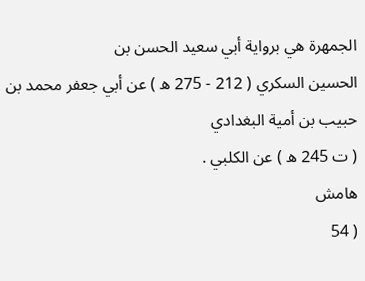الجمهرة هي برواية أبي سعيد الحسن بن
الحسين السكري ( 212 - 275 ه ) عن أبي جعفر محمد بن حبيب بن أمية البغدادي
( ت 245 ه ) عن الكلبي .
هامش
( 54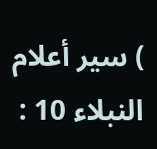) سير أعلام النبلاء 10 :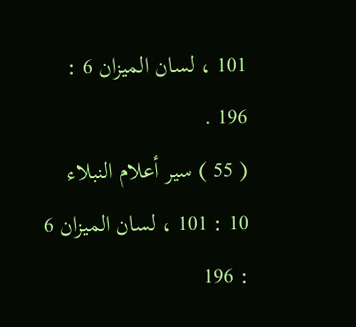101 ، لسان الميزان 6 : 196 .
( 55 ) سير أعلام النبلاء 10 : 101 ، لسان الميزان 6 : 196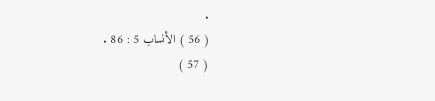.
( 56 ) الأنساب 5 : 86 .
( 57 )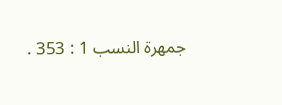جمهرة النسب 1 : 353 .